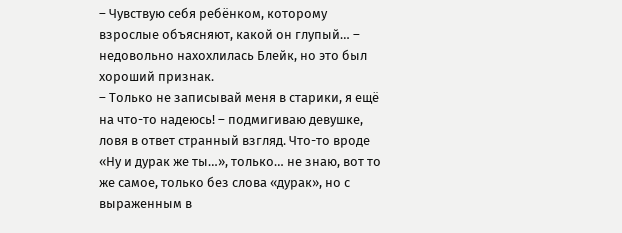– Чувствую себя ребёнком, которому взрослые объясняют, какой он глупый… – недовольно нахохлилась Блейк, но это был хороший признак.
– Только не записывай меня в старики, я ещё на что-то надеюсь! – подмигиваю девушке, ловя в ответ странный взгляд. Что-то вроде «Ну и дурак же ты…», только… не знаю, вот то же самое, только без слова «дурак», но с выраженным в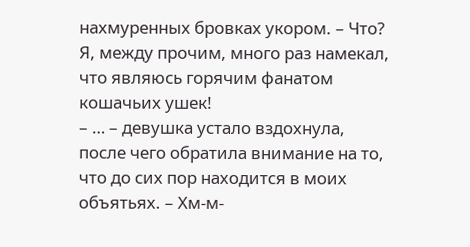нахмуренных бровках укором. – Что? Я, между прочим, много раз намекал, что являюсь горячим фанатом кошачьих ушек!
– … – девушка устало вздохнула, после чего обратила внимание на то, что до сих пор находится в моих объятьях. – Хм-м-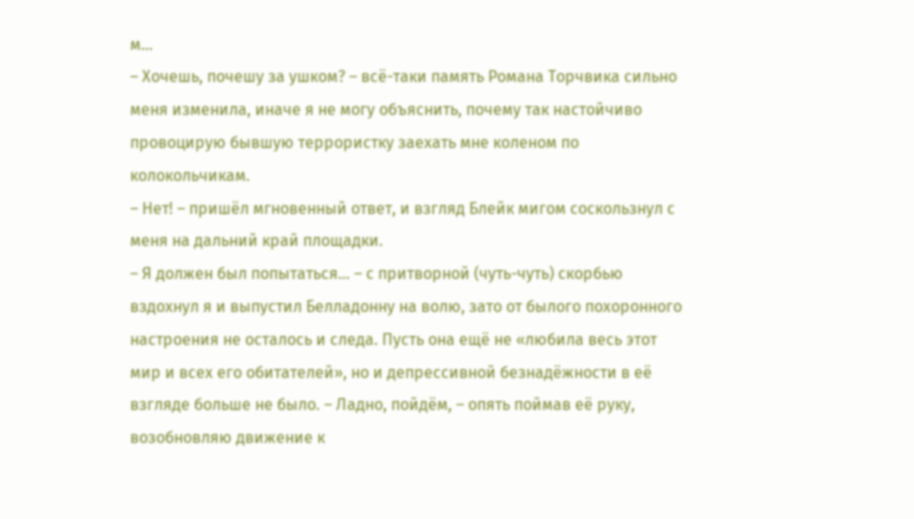м…
– Хочешь, почешу за ушком? – всё-таки память Романа Торчвика сильно меня изменила, иначе я не могу объяснить, почему так настойчиво провоцирую бывшую террористку заехать мне коленом по колокольчикам.
– Нет! – пришёл мгновенный ответ, и взгляд Блейк мигом соскользнул с меня на дальний край площадки.
– Я должен был попытаться… – с притворной (чуть-чуть) скорбью вздохнул я и выпустил Белладонну на волю, зато от былого похоронного настроения не осталось и следа. Пусть она ещё не «любила весь этот мир и всех его обитателей», но и депрессивной безнадёжности в её взгляде больше не было. – Ладно, пойдём, – опять поймав её руку, возобновляю движение к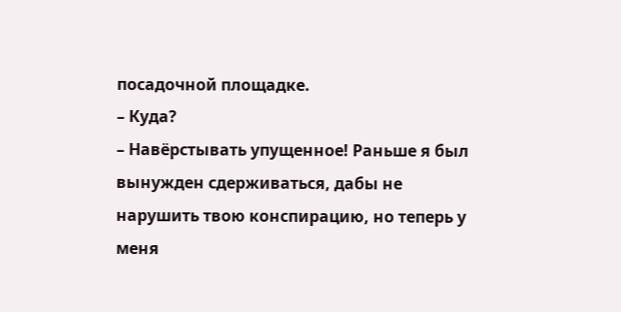посадочной площадке.
– Куда?
– Навёрстывать упущенное! Раньше я был вынужден сдерживаться, дабы не нарушить твою конспирацию, но теперь у меня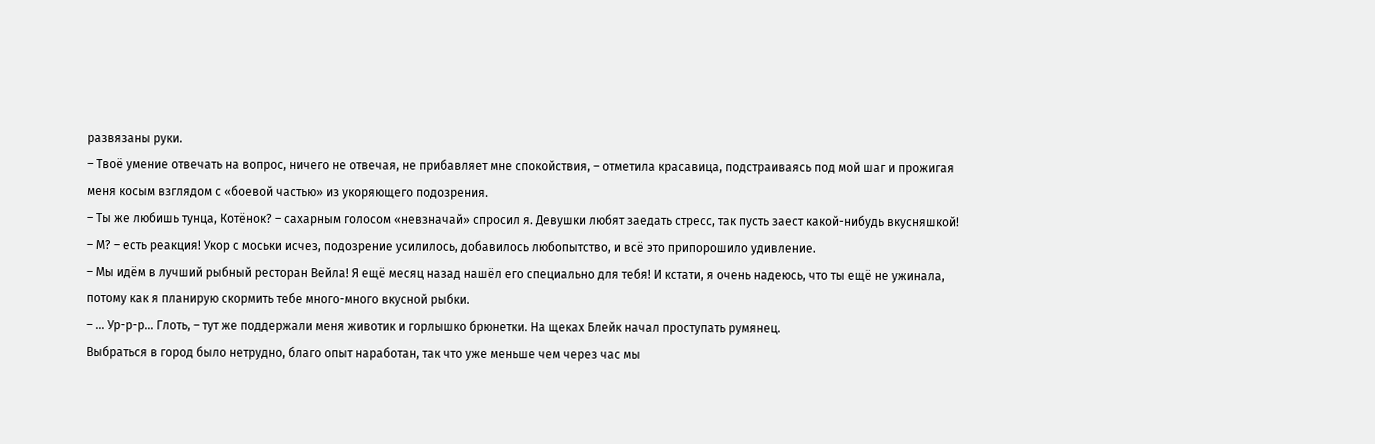развязаны руки.
– Твоё умение отвечать на вопрос, ничего не отвечая, не прибавляет мне спокойствия, – отметила красавица, подстраиваясь под мой шаг и прожигая меня косым взглядом с «боевой частью» из укоряющего подозрения.
– Ты же любишь тунца, Котёнок? – сахарным голосом «невзначай» спросил я. Девушки любят заедать стресс, так пусть заест какой-нибудь вкусняшкой!
– М? – есть реакция! Укор с моськи исчез, подозрение усилилось, добавилось любопытство, и всё это припорошило удивление.
– Мы идём в лучший рыбный ресторан Вейла! Я ещё месяц назад нашёл его специально для тебя! И кстати, я очень надеюсь, что ты ещё не ужинала, потому как я планирую скормить тебе много-много вкусной рыбки.
– … Ур-р-р… Глоть, – тут же поддержали меня животик и горлышко брюнетки. На щеках Блейк начал проступать румянец.
Выбраться в город было нетрудно, благо опыт наработан, так что уже меньше чем через час мы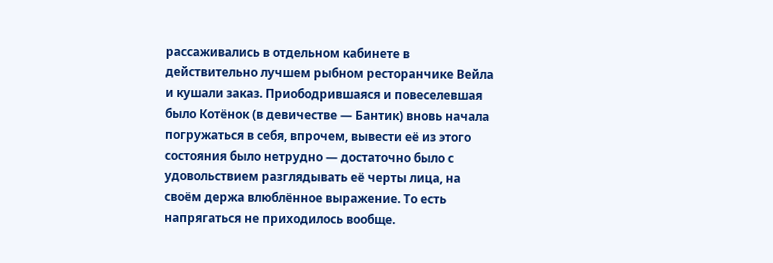рассаживались в отдельном кабинете в действительно лучшем рыбном ресторанчике Вейла и кушали заказ. Приободрившаяся и повеселевшая было Котёнок (в девичестве — Бантик) вновь начала погружаться в себя, впрочем, вывести её из этого состояния было нетрудно — достаточно было с удовольствием разглядывать её черты лица, на своём держа влюблённое выражение. То есть напрягаться не приходилось вообще.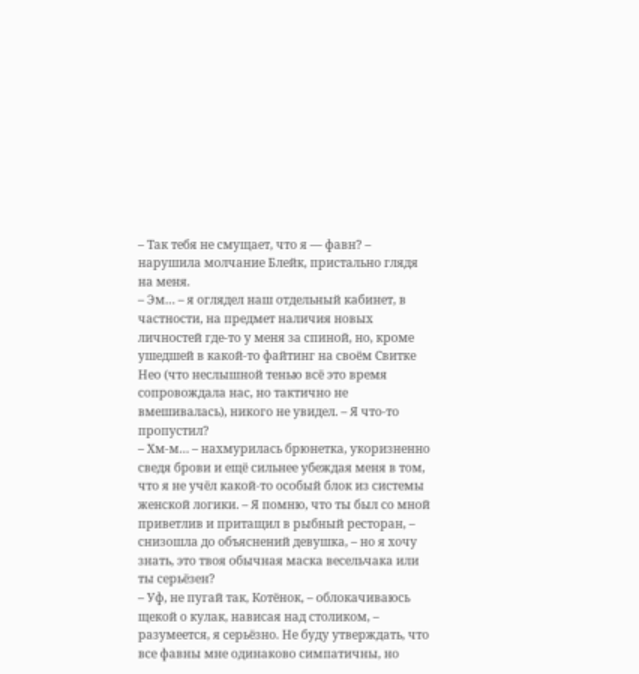– Так тебя не смущает, что я — фавн? – нарушила молчание Блейк, пристально глядя на меня.
– Эм… – я оглядел наш отдельный кабинет, в частности, на предмет наличия новых личностей где-то у меня за спиной, но, кроме ушедшей в какой-то файтинг на своём Свитке Нео (что неслышной тенью всё это время сопровождала нас, но тактично не вмешивалась), никого не увидел. – Я что-то пропустил?
– Хм-м… – нахмурилась брюнетка, укоризненно сведя брови и ещё сильнее убеждая меня в том, что я не учёл какой-то особый блок из системы женской логики. – Я помню, что ты был со мной приветлив и притащил в рыбный ресторан, – снизошла до объяснений девушка, – но я хочу знать, это твоя обычная маска весельчака или ты серьёзен?
– Уф, не пугай так, Котёнок, – облокачиваюсь щекой о кулак, нависая над столиком, – разумеется, я серьёзно. Не буду утверждать, что все фавны мне одинаково симпатичны, но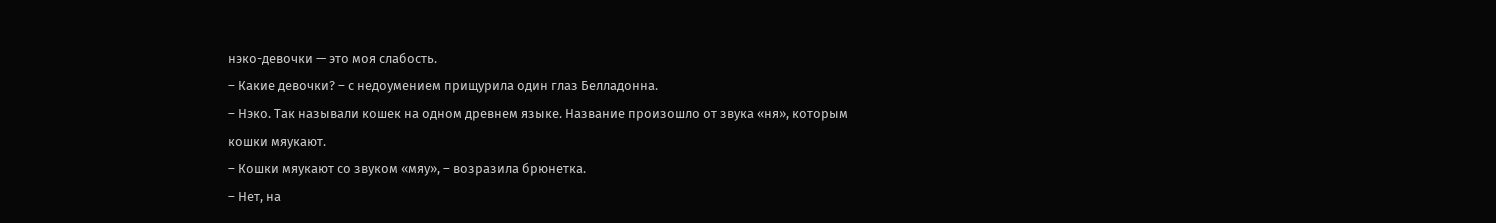нэко-девочки — это моя слабость.
– Какие девочки? – с недоумением прищурила один глаз Белладонна.
– Нэко. Так называли кошек на одном древнем языке. Название произошло от звука «ня», которым кошки мяукают.
– Кошки мяукают со звуком «мяу», – возразила брюнетка.
– Нет, на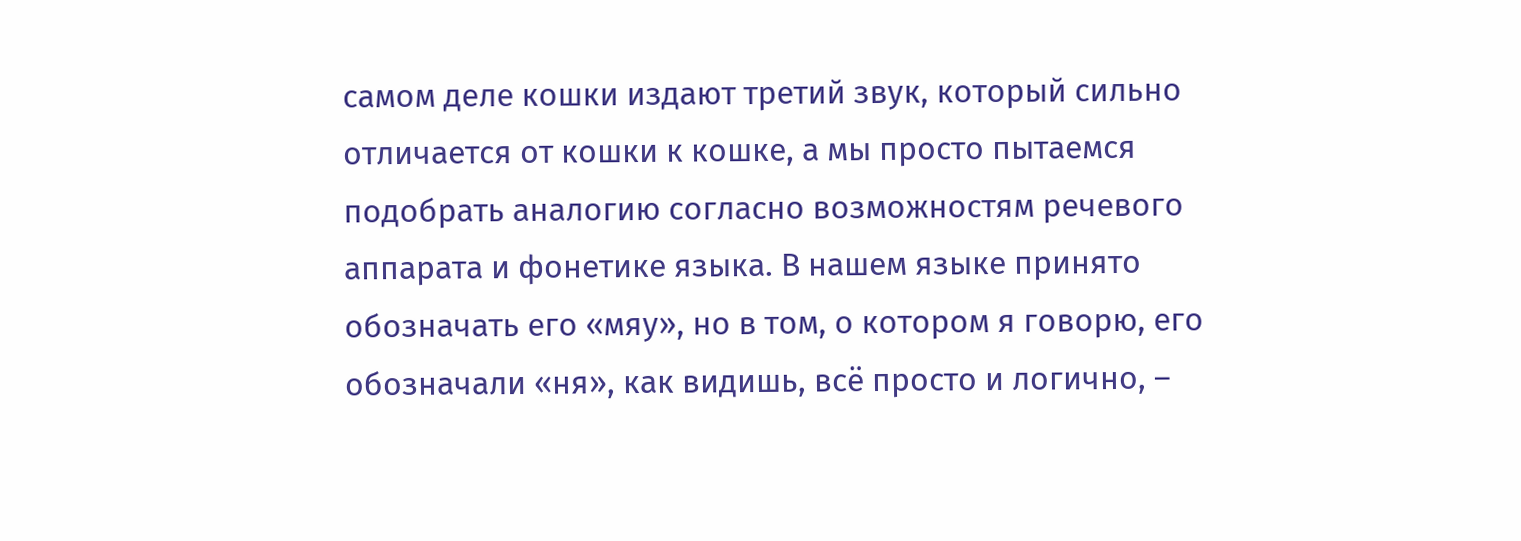самом деле кошки издают третий звук, который сильно отличается от кошки к кошке, а мы просто пытаемся подобрать аналогию согласно возможностям речевого аппарата и фонетике языка. В нашем языке принято обозначать его «мяу», но в том, о котором я говорю, его обозначали «ня», как видишь, всё просто и логично, –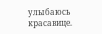улыбаюсь красавице.